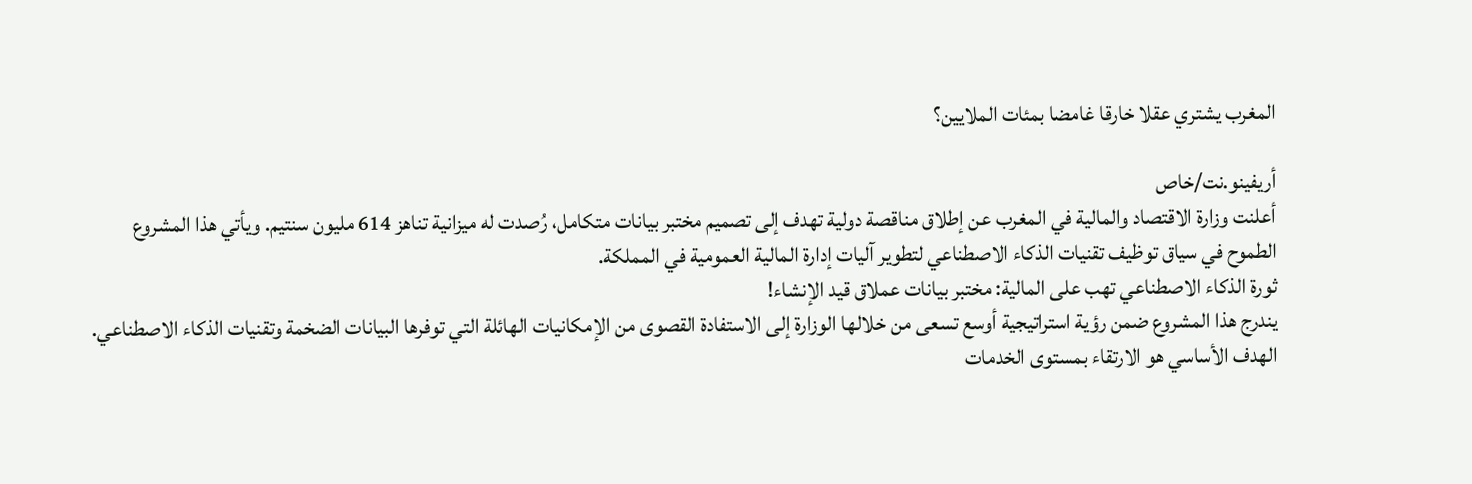المغرب يشتري عقلا خارقا غامضا بمئات الملايين؟

أريفينو.نت/خاص
أعلنت وزارة الاقتصاد والمالية في المغرب عن إطلاق مناقصة دولية تهدف إلى تصميم مختبر بيانات متكامل، رُصدت له ميزانية تناهز 614 مليون سنتيم. ويأتي هذا المشروع الطموح في سياق توظيف تقنيات الذكاء الاصطناعي لتطوير آليات إدارة المالية العمومية في المملكة.
ثورة الذكاء الاصطناعي تهب على المالية: مختبر بيانات عملاق قيد الإنشاء!
يندرج هذا المشروع ضمن رؤية استراتيجية أوسع تسعى من خلالها الوزارة إلى الاستفادة القصوى من الإمكانيات الهائلة التي توفرها البيانات الضخمة وتقنيات الذكاء الاصطناعي. الهدف الأساسي هو الارتقاء بمستوى الخدمات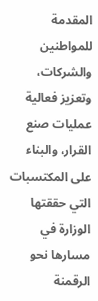المقدمة للمواطنين والشركات، وتعزيز فعالية عمليات صنع القرار، والبناء على المكتسبات التي حققتها الوزارة في مسارها نحو الرقمنة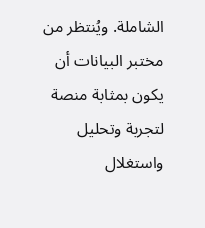الشاملة. ويُنتظر من مختبر البيانات أن يكون بمثابة منصة لتجربة وتحليل واستغلال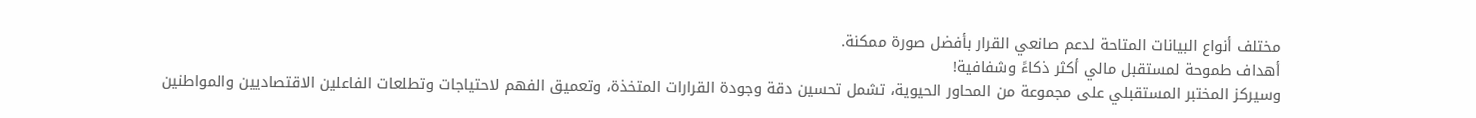مختلف أنواع البيانات المتاحة لدعم صانعي القرار بأفضل صورة ممكنة.
أهداف طموحة لمستقبل مالي أكثر ذكاءً وشفافية!
وسيركز المختبر المستقبلي على مجموعة من المحاور الحيوية، تشمل تحسين دقة وجودة القرارات المتخذة، وتعميق الفهم لاحتياجات وتطلعات الفاعلين الاقتصاديين والمواطنين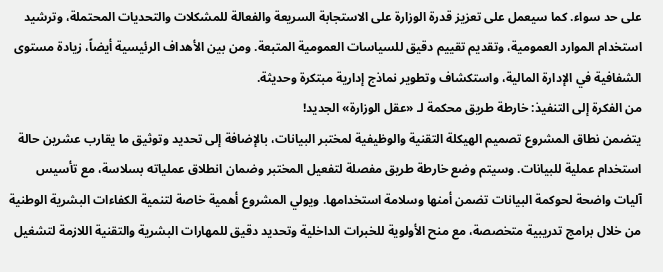على حد سواء. كما سيعمل على تعزيز قدرة الوزارة على الاستجابة السريعة والفعالة للمشكلات والتحديات المحتملة، وترشيد استخدام الموارد العمومية، وتقديم تقييم دقيق للسياسات العمومية المتبعة. ومن بين الأهداف الرئيسية أيضاً، زيادة مستوى الشفافية في الإدارة المالية، واستكشاف وتطوير نماذج إدارية مبتكرة وحديثة.
من الفكرة إلى التنفيذ: خارطة طريق محكمة لـ «عقل الوزارة» الجديد!
يتضمن نطاق المشروع تصميم الهيكلة التقنية والوظيفية لمختبر البيانات، بالإضافة إلى تحديد وتوثيق ما يقارب عشرين حالة استخدام عملية للبيانات. وسيتم وضع خارطة طريق مفصلة لتفعيل المختبر وضمان انطلاق عملياته بسلاسة، مع تأسيس آليات واضحة لحوكمة البيانات تضمن أمنها وسلامة استخدامها. ويولي المشروع أهمية خاصة لتنمية الكفاءات البشرية الوطنية من خلال برامج تدريبية متخصصة، مع منح الأولوية للخبرات الداخلية وتحديد دقيق للمهارات البشرية والتقنية اللازمة لتشغيل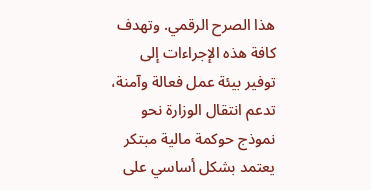هذا الصرح الرقمي. وتهدف كافة هذه الإجراءات إلى توفير بيئة عمل فعالة وآمنة، تدعم انتقال الوزارة نحو نموذج حوكمة مالية مبتكر يعتمد بشكل أساسي على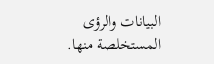البيانات والرؤى المستخلصة منها.